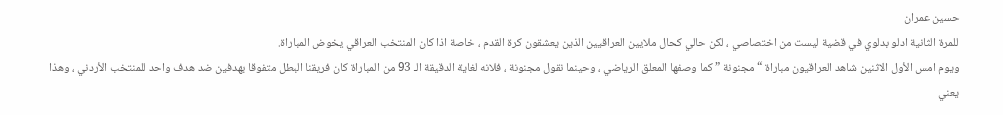حسين عمران
للمرة الثانية ادلو بدلوي في قضية ليست من اختصاصي ، لكن حالي كحال ملايين العراقيين الذين يعشقون كرة القدم ، خاصة اذا كان المنتخب العراقي يخوض المباراة.
ويوم امس الأول الاثنين شاهد العراقيون مباراة “مجنونة ” كما وصفها المعلق الرياضي ، وحينما نقول مجنونة ، فلانه لغاية الدقيقة الـ 93 من المباراة كان فريقنا البطل متفوقا بهدفين ضد هدف واحد للمنتخب الأردني ، وهذا يعني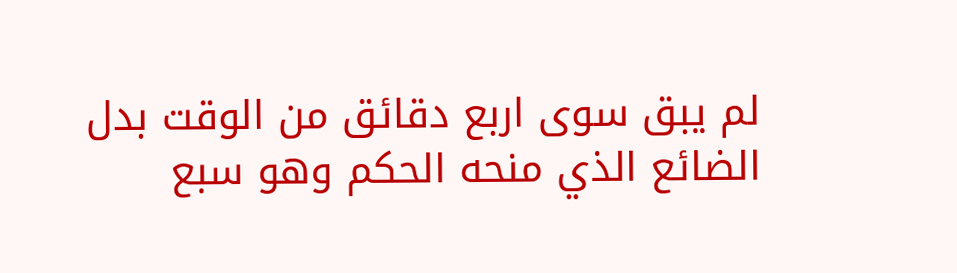لم يبق سوى اربع دقائق من الوقت بدل الضائع الذي منحه الحكم وهو سبع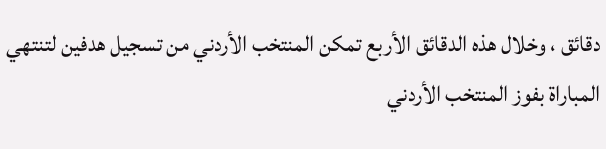دقائق ، وخلال هذه الدقائق الأربع تمكن المنتخب الأردني من تسجيل هدفين لتنتهي المباراة بفوز المنتخب الأردني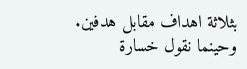بثلاثة اهداف مقابل هدفين.
وحينما نقول خسارة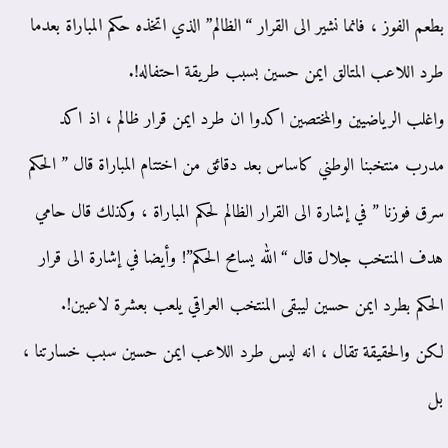بطعم الفوز ، فانما نشير الى القرار “الظالم” الذي اتخذه حكم المباراة بعدما طرد اللاعب المتالق ايمن حسين بسبب طريقة احتفاله!.
واغلب الرياضيين والمختصين اكدوا ان طرد ايمن قرار ظالم ، اذ اكد مدرب منتخبنا الوطني كاساس بعد دقائق من اختتام المباراة قال ” الحكم سرق فوزنا ” في إشارة الى القرار الظالم لحكم المباراة ، وكذلك قال حامي هدف المنتخب جلال قال “الله يسامح الحكم”! وأيضا في إشارة الى قرار الحكم بطرد ايمن حسين ليبقى المنتخب العراقي يلعب بعشرة لاعبين!.
لكن والحقيقة تقال ، انه ليس طرد اللاعب ايمن حسين سبب خسارتنا ، بل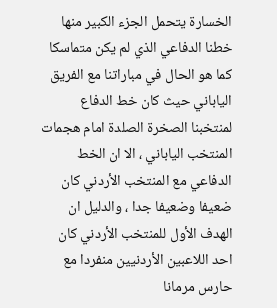الخسارة يتحمل الجزء الكبير منها خطنا الدفاعي الذي لم يكن متماسكا كما هو الحال في مباراتنا مع الفريق الياباني حيث كان خط الدفاع لمنتخبنا الصخرة الصلدة امام هجمات المنتخب الياباني ، الا ان الخط الدفاعي مع المنتخب الأردني كان ضعيفا وضعيفا جدا ، والدليل ان الهدف الأول للمنتخب الأردني كان احد اللاعبين الأردنيين منفردا مع حارس مرمانا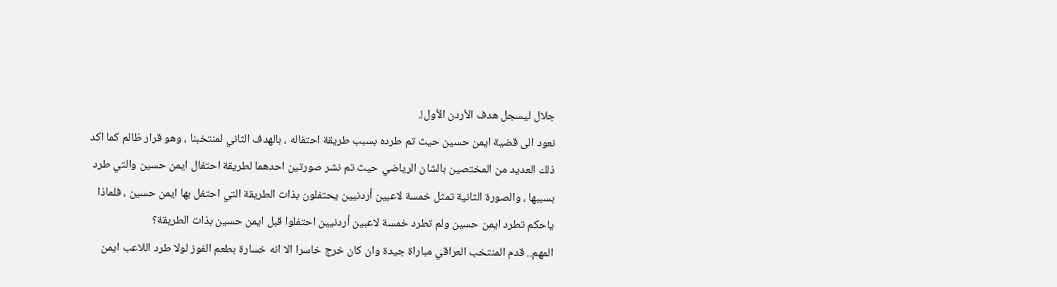جلال ليسجل هدف الأردن الأول!.
نعود الى قضية ايمن حسين حيث تم طرده بسبب طريقة احتفاله ، بالهدف الثاني لمنتخبنا ، وهو قرار ظالم كما اكد ذلك العديد من المختصين بالشان الرياضي حيث تم نشر صورتين احدهما لطريقة احتفال ايمن حسين والتي طرد بسببها ، والصورة الثانية تمثل خمسة لاعبين أردنيين يحتفلون بذات الطريقة التي احتفل بها ايمن حسين ، فلماذا ياحكم تطرد ايمن حسين ولم تطرد خمسة لاعبين أردنيين احتفلوا قبل ايمن حسين بذات الطريقة؟
المهم.. قدم المنتخب العراقي مباراة جيدة وان كان خرج خاسرا الا انه خسارة بطعم الفوز لولا طرد اللاعب ايمن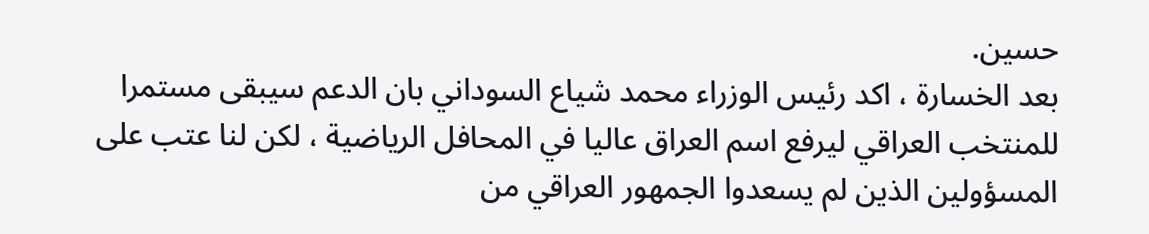حسين.
بعد الخسارة ، اكد رئيس الوزراء محمد شياع السوداني بان الدعم سيبقى مستمرا للمنتخب العراقي ليرفع اسم العراق عاليا في المحافل الرياضية ، لكن لنا عتب على المسؤولين الذين لم يسعدوا الجمهور العراقي من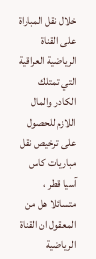خلال نقل المباراة على القناة الرياضية العراقية التي تمتلك الكادر والمال اللازم للحصول على ترخيص نقل مباريات كاس آسيا قطر ، متسائلا هل من المعقول ان القناة الرياضية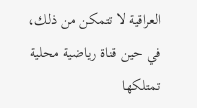العراقية لا تتمكن من ذلك، في حين قناة رياضية محلية تمتلكها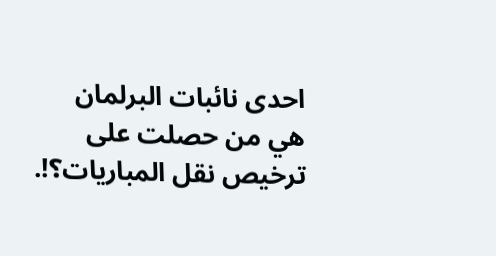احدى نائبات البرلمان هي من حصلت على ترخيص نقل المباريات؟!.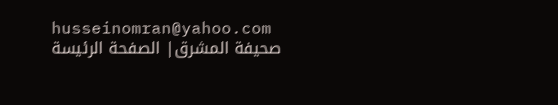husseinomran@yahoo.com
صحيفة المشرق| الصفحة الرئيسة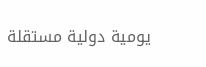يومية دولية مستقلة